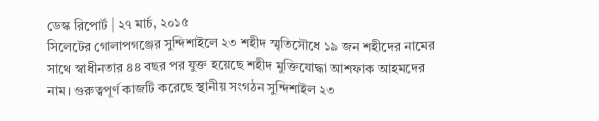ডেস্ক রিপোর্ট | ২৭ মার্চ, ২০১৫
সিলেটের গোলাপগঞ্জের সুন্দিশাইলে ২৩ শহীদ স্মৃতিসৌধে ১৯ জন শহীদের নামের সাথে স্বাধীনতার ৪৪ বছর পর যুক্ত হয়েছে শহীদ মুক্তিযোদ্ধা আশফাক আহমদের নাম। গুরুত্বপূর্ণ কাজটি করেছে স্থানীয় সংগঠন সুন্দিশাইল ২৩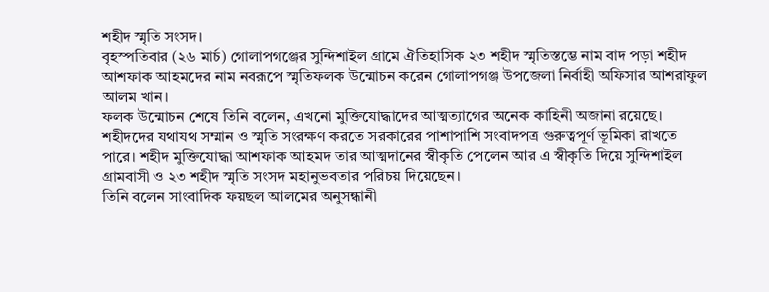শহীদ স্মৃতি সংসদ।
বৃহস্পতিবার (২৬ মার্চ) গোলাপগঞ্জের সুন্দিশাইল গ্রামে ঐতিহাসিক ২৩ শহীদ স্মৃতিস্তম্ভে নাম বাদ পড়া শহীদ আশফাক আহমদের নাম নবরূপে স্মৃতিফলক উন্মোচন করেন গোলাপগঞ্জ উপজেলা নির্বাহী অফিসার আশরাফুল আলম খান।
ফলক উন্মোচন শেষে তিনি বলেন, এখনো মুক্তিযোদ্ধাদের আত্মত্যাগের অনেক কাহিনী অজানা রয়েছে। শহীদদের যথাযথ সম্মান ও স্মৃতি সংরক্ষণ করতে সরকারের পাশাপাশি সংবাদপত্র গুরুত্বপূর্ণ ভূমিকা রাখতে পারে। শহীদ মুক্তিযোদ্ধা আশফাক আহমদ তার আত্মদানের স্বীকৃতি পেলেন আর এ স্বীকৃতি দিয়ে সুন্দিশাইল গ্রামবাসী ও ২৩ শহীদ স্মৃতি সংসদ মহানুভবতার পরিচয় দিয়েছেন।
তিনি বলেন সাংবাদিক ফয়ছল আলমের অনুসন্ধানী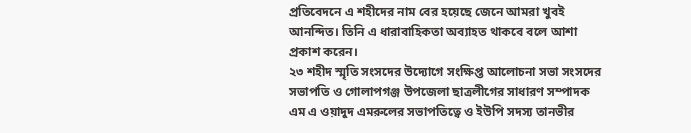প্রতিবেদনে এ শহীদের নাম বের হয়েছে জেনে আমরা খুবই আনন্দিত। তিনি এ ধারাবাহিকতা অব্যাহত থাকবে বলে আশা প্রকাশ করেন।
২৩ শহীদ স্মৃতি সংসদের উদ্যোগে সংক্ষিপ্ত আলোচনা সভা সংসদের সভাপতি ও গোলাপগঞ্জ উপজেলা ছাত্রলীগের সাধারণ সম্পাদক এম এ ওয়াদুদ এমরুলের সভাপতিত্বে ও ইউপি সদস্য তানভীর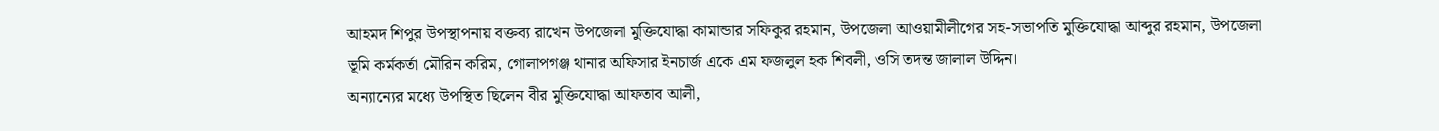আহমদ শিপুর উপস্থাপনায় বক্তব্য রাখেন উপজেলা মুক্তিযোদ্ধা কামান্ডার সফিকুর রহমান, উপজেলা আওয়ামীলীগের সহ-সভাপতি মুক্তিযোদ্ধা আব্দুর রহমান, উপজেলা ভূমি কর্মকর্তা মৌরিন করিম, গোলাপগঞ্জ থানার অফিসার ইনচার্জ একে এম ফজলুল হক শিবলী, ওসি তদন্ত জালাল উদ্দিন।
অন্যান্যের মধ্যে উপস্থিত ছিলেন বীর মুক্তিযোদ্ধা আফতাব আলী,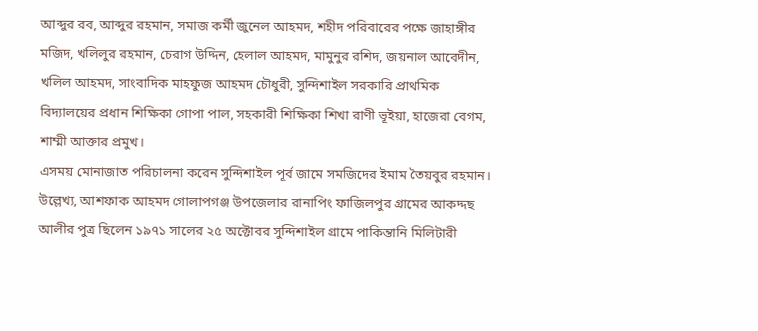আব্দুর রব, আব্দুর রহমান, সমাজ কর্মী জুনেল আহমদ, শহীদ পরিবারের পক্ষে জাহাঙ্গীর মজিদ, খলিলুর রহমান, চেরাগ উদ্দিন, হেলাল আহমদ, মামুনুর রশিদ, জয়নাল আবেদীন, খলিল আহমদ, সাংবাদিক মাহফুজ আহমদ চৌধুরী, সুন্দিশাইল সরকারি প্রাথমিক বিদ্যালয়ের প্রধান শিক্ষিকা গোপা পাল, সহকারী শিক্ষিকা শিখা রাণী ভূইয়া, হাজেরা বেগম, শাম্মী আক্তার প্রমুখ।
এসময় মোনাজাত পরিচালনা করেন সুন্দিশাইল পূর্ব জামে সমজিদের ইমাম তৈয়বুর রহমান।
উল্লেখ্য, আশফাক আহমদ গোলাপগঞ্জ উপজেলার রানাপিং ফাজিলপুর গ্রামের আকদ্দছ আলীর পুত্র ছিলেন ১৯৭১ সালের ২৫ অক্টোবর সুন্দিশাইল গ্রামে পাকিন্তানি মিলিটারী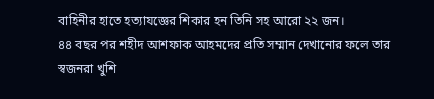বাহিনীর হাতে হত্যাযজ্ঞের শিকার হন তিনি সহ আরো ২২ জন।
৪৪ বছর পর শহীদ আশফাক আহমদের প্রতি সম্মান দেখানোর ফলে তার স্বজনরা খুশি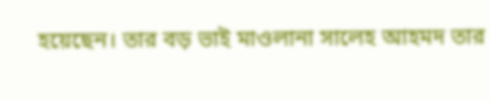হয়েছেন। তার বড় ভাই মাওলানা সালেহ আহমদ তার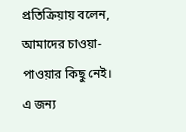প্রতিক্রিয়ায় বলেন, আমাদের চাওয়া-পাওয়ার কিছু নেই। এ জন্য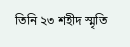তিনি ২৩ শহীদ স্মৃতি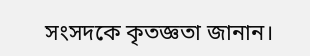সংসদকে কৃতজ্ঞতা জানান।